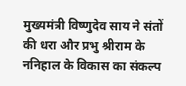मुख्यमंत्री विष्णुदेव साय ने संतों की धरा और प्रभु श्रीराम के ननिहाल के विकास का संकल्प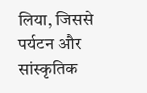लिया, जिससे पर्यटन और सांस्कृतिक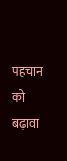पहचान को बढ़ावा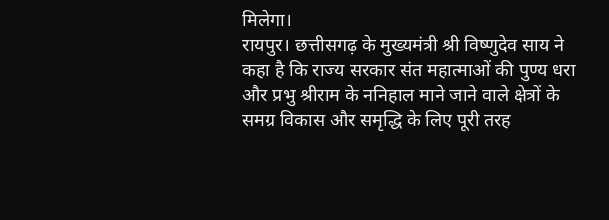मिलेगा।
रायपुर। छत्तीसगढ़ के मुख्यमंत्री श्री विष्णुदेव साय ने कहा है कि राज्य सरकार संत महात्माओं की पुण्य धरा और प्रभु श्रीराम के ननिहाल माने जाने वाले क्षेत्रों के समग्र विकास और समृद्धि के लिए पूरी तरह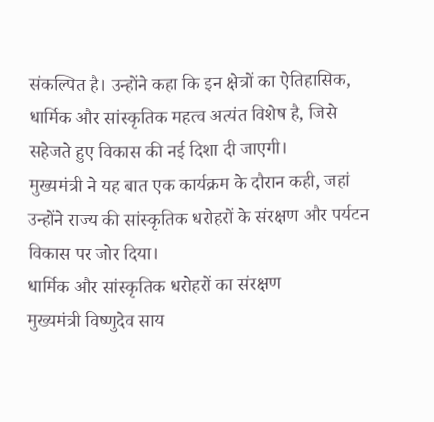संकल्पित है। उन्होंने कहा कि इन क्षेत्रों का ऐतिहासिक, धार्मिक और सांस्कृतिक महत्व अत्यंत विशेष है, जिसे सहेजते हुए विकास की नई दिशा दी जाएगी।
मुख्यमंत्री ने यह बात एक कार्यक्रम के दौरान कही, जहां उन्होंने राज्य की सांस्कृतिक धरोहरों के संरक्षण और पर्यटन विकास पर जोर दिया।
धार्मिक और सांस्कृतिक धरोहरों का संरक्षण
मुख्यमंत्री विष्णुदेव साय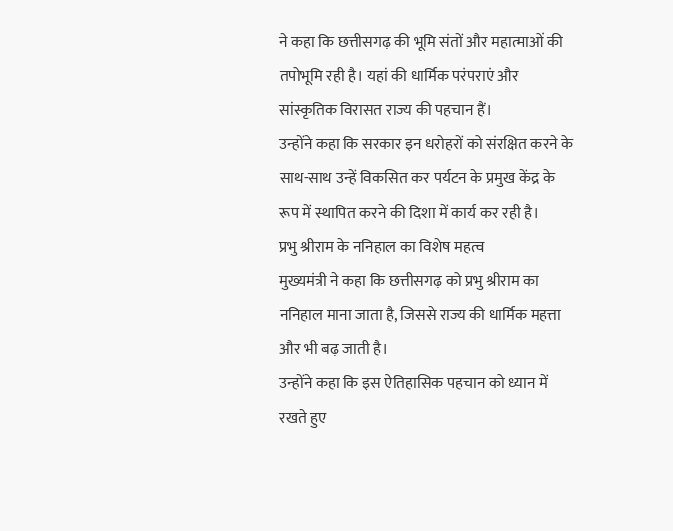ने कहा कि छत्तीसगढ़ की भूमि संतों और महात्माओं की तपोभूमि रही है। यहां की धार्मिक परंपराएं और सांस्कृतिक विरासत राज्य की पहचान हैं।
उन्होंने कहा कि सरकार इन धरोहरों को संरक्षित करने के साथ-साथ उन्हें विकसित कर पर्यटन के प्रमुख केंद्र के रूप में स्थापित करने की दिशा में कार्य कर रही है।
प्रभु श्रीराम के ननिहाल का विशेष महत्व
मुख्यमंत्री ने कहा कि छत्तीसगढ़ को प्रभु श्रीराम का ननिहाल माना जाता है, जिससे राज्य की धार्मिक महत्ता और भी बढ़ जाती है।
उन्होंने कहा कि इस ऐतिहासिक पहचान को ध्यान में रखते हुए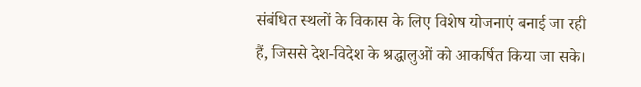संबंधित स्थलों के विकास के लिए विशेष योजनाएं बनाई जा रही हैं, जिससे देश-विदेश के श्रद्धालुओं को आकर्षित किया जा सके।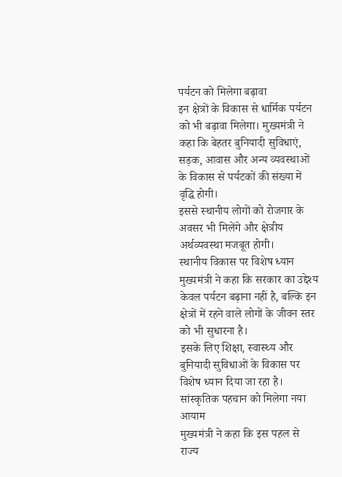पर्यटन को मिलेगा बढ़ावा
इन क्षेत्रों के विकास से धार्मिक पर्यटन को भी बढ़ावा मिलेगा। मुख्यमंत्री ने कहा कि बेहतर बुनियादी सुविधाएं, सड़क, आवास और अन्य व्यवस्थाओं के विकास से पर्यटकों की संख्या में वृद्धि होगी।
इससे स्थानीय लोगों को रोजगार के अवसर भी मिलेंगे और क्षेत्रीय अर्थव्यवस्था मजबूत होगी।
स्थानीय विकास पर विशेष ध्यान
मुख्यमंत्री ने कहा कि सरकार का उद्देश्य केवल पर्यटन बढ़ाना नहीं है, बल्कि इन क्षेत्रों में रहने वाले लोगों के जीवन स्तर को भी सुधारना है।
इसके लिए शिक्षा, स्वास्थ्य और बुनियादी सुविधाओं के विकास पर विशेष ध्यान दिया जा रहा है।
सांस्कृतिक पहचान को मिलेगा नया आयाम
मुख्यमंत्री ने कहा कि इस पहल से राज्य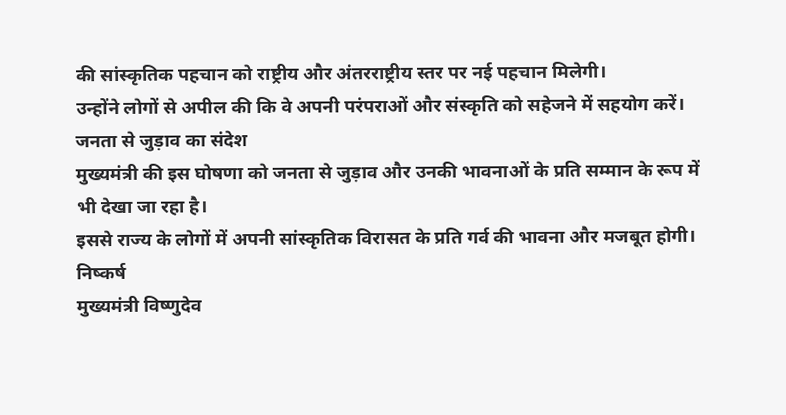की सांस्कृतिक पहचान को राष्ट्रीय और अंतरराष्ट्रीय स्तर पर नई पहचान मिलेगी।
उन्होंने लोगों से अपील की कि वे अपनी परंपराओं और संस्कृति को सहेजने में सहयोग करें।
जनता से जुड़ाव का संदेश
मुख्यमंत्री की इस घोषणा को जनता से जुड़ाव और उनकी भावनाओं के प्रति सम्मान के रूप में भी देखा जा रहा है।
इससे राज्य के लोगों में अपनी सांस्कृतिक विरासत के प्रति गर्व की भावना और मजबूत होगी।
निष्कर्ष
मुख्यमंत्री विष्णुदेव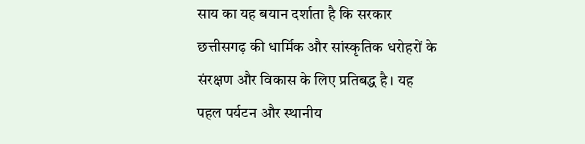साय का यह बयान दर्शाता है कि सरकार छत्तीसगढ़ की धार्मिक और सांस्कृतिक धरोहरों के संरक्षण और विकास के लिए प्रतिबद्ध है। यह पहल पर्यटन और स्थानीय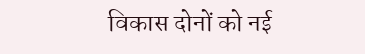विकास दोनों को नई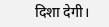दिशा देगी।